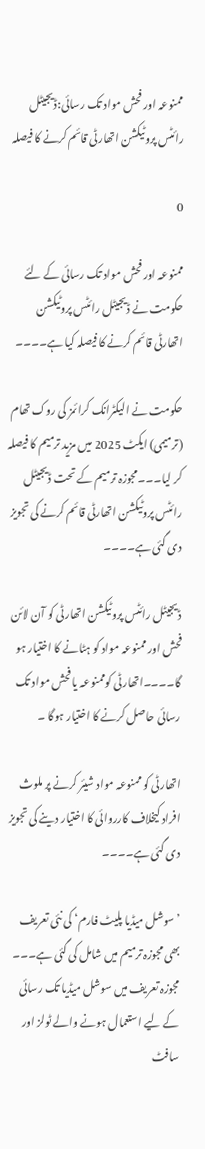ممنوعہ اور فحش مواد تک رسائی:ڈیجیٹل رائٹس پروٹیکشن اتھارٹی قائم کرنے کا فیصلہ

0

ممنوعہ اور فحش مواد تک رسائی کے لئے حکومت نے ڈیجیٹل رائٹس پروٹیکشن اتھارٹی قائم کرنے کا فیصلہ کیا ہے۔۔۔۔

حکومت نے الیکٹرانک کرائمز کی روک تھام (ترمیمی) ایکٹ 2025 میں مزید ترمیم کا فیصلہ کر لیا۔۔۔مجوزہ ترمیم کے تحت ڈیجیٹل رائٹس پروٹیکشن اتھارٹی قائم کرنے کی تجویز دی گئی ہے۔۔۔۔

ڈیجیٹل رائٹس پروٹیکشن اتھارٹی کو آن لائن فحش اور ممنوعہ مواد کو ہٹانے کا اختیار ہو گا۔۔۔۔اتھارٹی کوممنوعہ یا فحش مواد تک رسائی حاصل کرنے کا اختیار ہوگا ۔

اتھارٹی کو ممنوعہ مواد شیئر کرنے پر ملوث افراد کیخلاف کارروائی کا اختیار دینے کی تجویز دی گئی ہے۔۔۔۔

’سوشل میڈیا پلیٹ فارم‘ کی نئی تعریف بھی مجوزہ ترمیم میں شامل کی گئی ہے۔۔۔ مجوزہ تعریف میں سوشل میڈیا تک رسائی کے لیے استعمال ہونے والے ٹولز اور سافٹ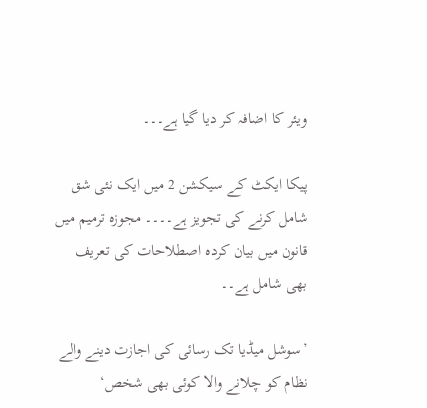ویئر کا اضافہ کر دیا گیا ہے۔۔۔

پیکا ایکٹ کے سیکشن 2 میں ایک نئی شق شامل کرنے کی تجویز ہے۔۔۔۔ مجوزہ ترمیم میں قانون میں بیان کردہ اصطلاحات کی تعریف بھی شامل ہے۔۔

’سوشل میڈیا تک رسائی کی اجازت دینے والے نظام کو چلانے والا کوئی بھی شخص‘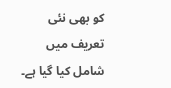کو بھی نئی تعریف میں شامل کیا گیا ہے۔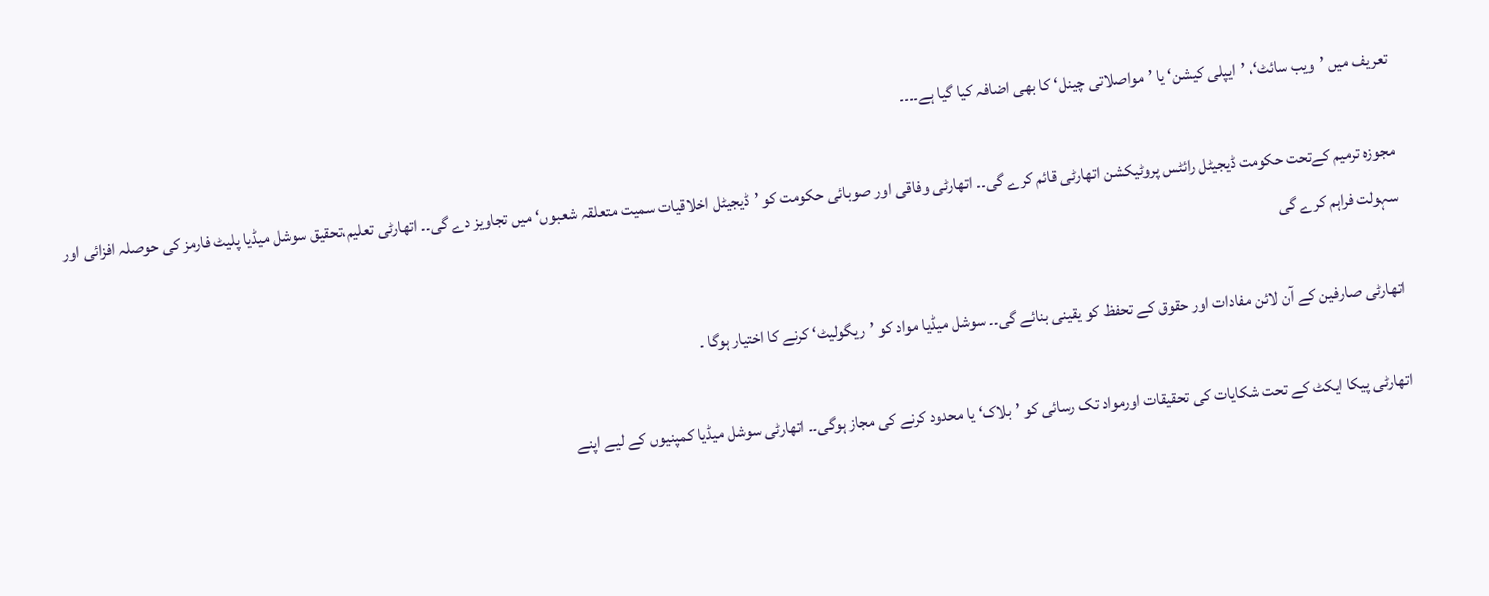تعریف میں ’ویب سائٹ‘، ’ایپلی کیشن‘ یا ’مواصلاتی چینل‘ کا بھی اضافہ کیا گیا ہے۔۔۔۔

مجوزہ ترمیم کےتحت حکومت ڈیجیٹل رائٹس پروٹیکشن اتھارٹی قائم کرے گی۔۔ اتھارٹی وفاقی اور صوبائی حکومت کو ’ڈیجیٹل اخلاقیات سمیت متعلقہ شعبوں‘ میں تجاویز دے گی۔۔ اتھارٹی تعلیم،تحقیق سوشل میڈیا پلیٹ فارمز کی حوصلہ افزائی اور سہولت فراہم کرے گی

اتھارٹی صارفین کے آن لائن مفادات اور حقوق کے تحفظ کو یقینی بنائے گی۔۔ سوشل میڈیا مواد کو ’ریگولیٹ‘ کرنے کا اختیار ہوگا ۔

اتھارٹی پیکا ایکٹ کے تحت شکایات کی تحقیقات اورمواد تک رسائی کو ’بلاک‘ یا محدود کرنے کی مجاز ہوگی۔۔ اتھارٹی سوشل میڈیا کمپنیوں کے لیے اپنے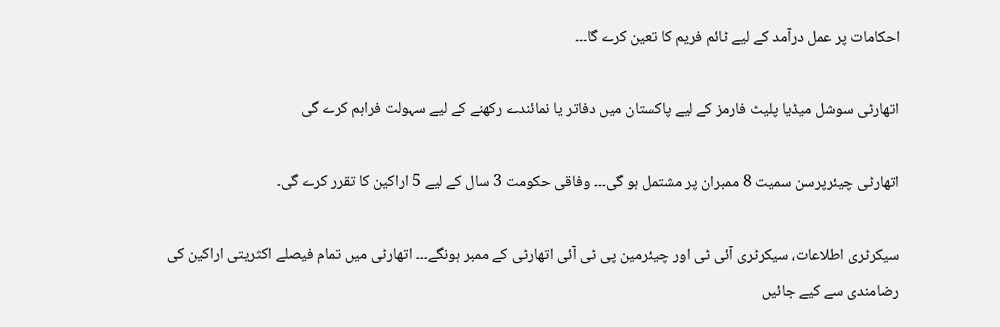احکامات پر عمل درآمد کے لیے ٹائم فریم کا تعین کرے گا۔۔۔

اتھارٹی سوشل میڈیا پلیٹ فارمز کے لیے پاکستان میں دفاتر یا نمائندے رکھنے کے لیے سہولت فراہم کرے گی

اتھارٹی چیئرپرسن سمیت 8 ممبران پر مشتمل ہو گی۔۔۔ وفاقی حکومت 3 سال کے لیے 5 اراکین کا تقرر کرے گی۔

سیکرٹری اطلاعات، سیکرٹری آئی ٹی اور چیئرمین پی ٹی آئی اتھارٹی کے ممبر ہونگے۔۔۔ اتھارٹی میں تمام فیصلے اکثریتی اراکین کی رضامندی سے کیے جائیں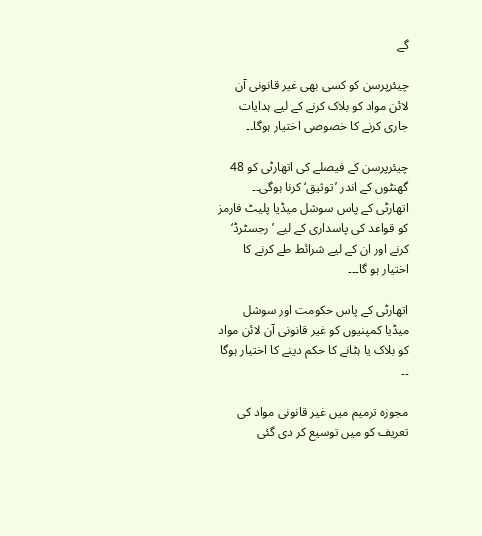گے

چیئرپرسن کو کسی بھی غیر قانونی آن لائن مواد کو بلاک کرنے کے لیے ہدایات جاری کرنے کا خصوصی اختیار ہوگا۔۔

چیئرپرسن کے فیصلے کی اتھارٹی کو 48 گھنٹوں کے اندر ’توثیق‘ کرنا ہوگی۔۔ اتھارٹی کے پاس سوشل میڈیا پلیٹ فارمز کو قواعد کی پاسداری کے لیے ’رجسٹرڈ‘ کرنے اور ان کے لیے شرائط طے کرنے کا اختیار ہو گا۔۔۔

اتھارٹی کے پاس حکومت اور سوشل میڈیا کمپنیوں کو غیر قانونی آن لائن مواد کو بلاک یا ہٹانے کا حکم دینے کا اختیار ہوگا ۔۔

مجوزہ ترمیم میں غیر قانونی مواد کی تعریف کو میں توسیع کر دی گئی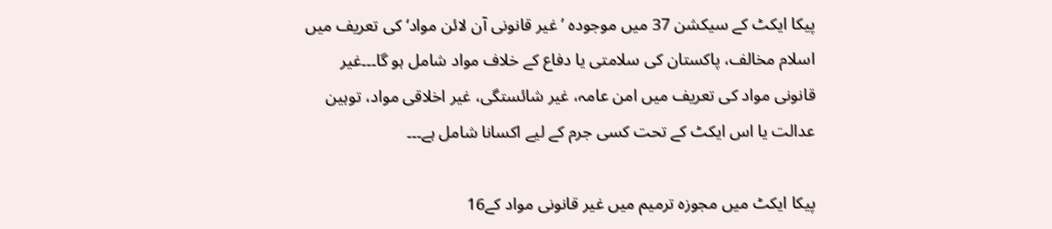پیکا ایکٹ کے سیکشن 37 میں موجودہ ’غیر قانونی آن لائن مواد‘ کی تعریف میں اسلام مخالف، پاکستان کی سلامتی یا دفاع کے خلاف مواد شامل ہو گا۔۔۔غیر قانونی مواد کی تعریف میں امن عامہ، غیر شائستگی، غیر اخلاقی مواد، توہین عدالت یا اس ایکٹ کے تحت کسی جرم کے لیے اکسانا شامل ہے۔۔۔

پیکا ایکٹ میں مجوزہ ترمیم میں غیر قانونی مواد کے16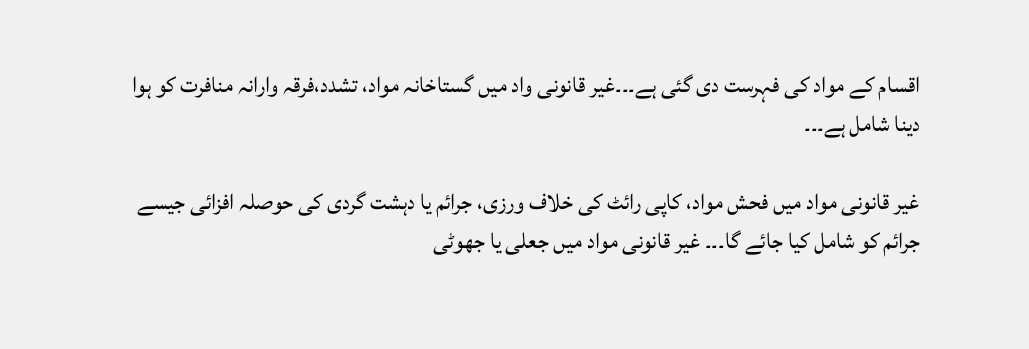اقسام کے مواد کی فہرست دی گئی ہے۔۔۔غیر قانونی واد میں گستاخانہ مواد، تشدد،فرقہ وارانہ منافرت کو ہوا دینا شامل ہے۔۔۔

غیر قانونی مواد میں فحش مواد، کاپی رائٹ کی خلاف ورزی، جرائم یا دہشت گردی کی حوصلہ افزائی جیسے جرائم کو شامل کیا جائے گا۔۔۔ غیر قانونی مواد میں جعلی یا جھوٹی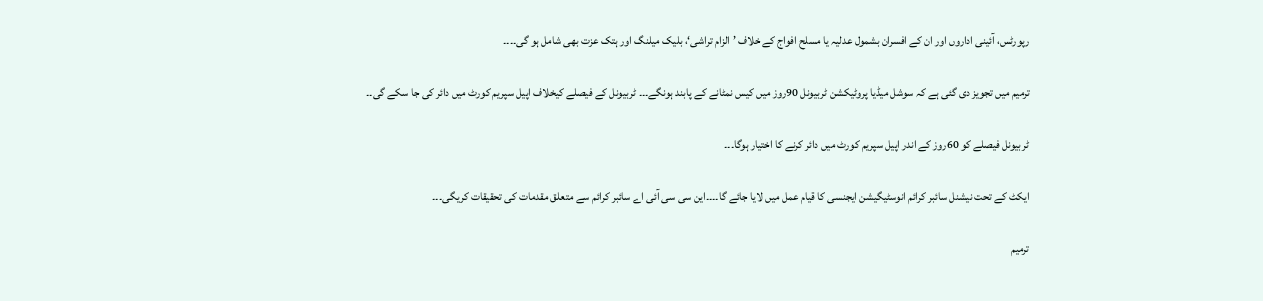رپورٹس، آئینی اداروں اور ان کے افسران بشمول عدلیہ یا مسلح افواج کے خلاف ’الزام تراشی‘، بلیک میلنگ اور ہتک عزت بھی شامل ہو گی۔۔۔۔

ترمیم میں تجویز دی گئی ہے کہ سوشل میڈیا پروٹیکشن ٹربیونل 90روز میں کیس نمٹانے کے پابند ہونگے۔۔۔ ٹربیونل کے فیصلے کیخلاف اپیل سپریم کورٹ میں دائر کی جا سکے گی۔۔

ٹربیونل فیصلے کو 60روز کے اندر اپیل سپریم کورٹ میں دائر کرنے کا اختیار ہوگا۔۔۔

ایکٹ کے تحت نیشنل سائبر کرائم انوسٹیگیشن ایجنسی کا قیام عمل میں لایا جائے گا۔۔۔۔این سی سی آئی اے سائبر کرائم سے متعلق مقدمات کی تحقیقات کریگی۔۔۔

ترمیم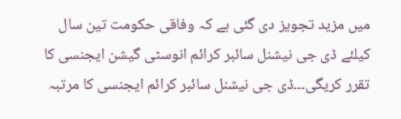میں مزید تجویز دی گئی ہے کہ وفاقی حکومت تین سال کیلئے ڈی جی نیشنل سائبر کرائم انوسٹی گیشن ایجنسی کا تقرر کریگی۔۔۔ڈی جی نیشنل سائبر کرائم ایجنسی کا مرتبہ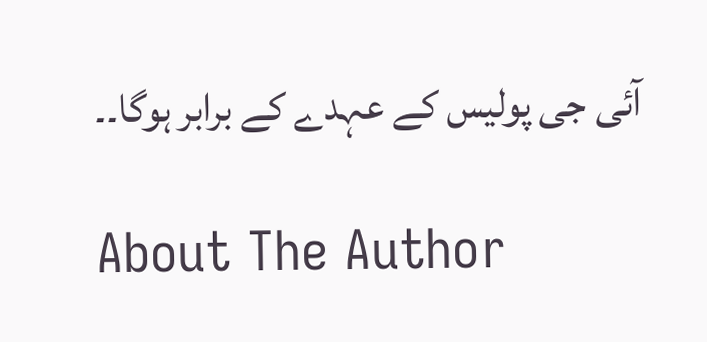آئی جی پولیس کے عہدے کے برابر ہوگا۔۔

About The Author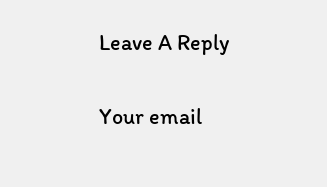Leave A Reply

Your email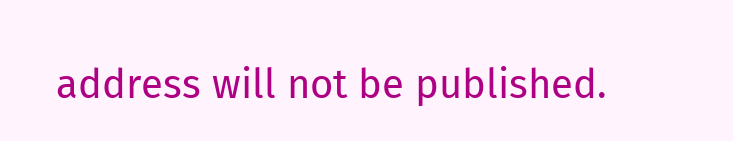address will not be published.